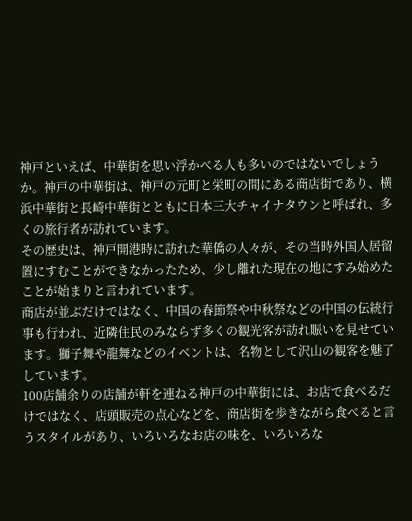神戸といえば、中華街を思い浮かべる人も多いのではないでしょうか。神戸の中華街は、神戸の元町と栄町の間にある商店街であり、横浜中華街と長崎中華街とともに日本三大チャイナタウンと呼ばれ、多くの旅行者が訪れています。
その歴史は、神戸開港時に訪れた華僑の人々が、その当時外国人居留置にすむことができなかったため、少し離れた現在の地にすみ始めたことが始まりと言われています。
商店が並ぶだけではなく、中国の春節祭や中秋祭などの中国の伝統行事も行われ、近隣住民のみならず多くの観光客が訪れ賑いを見せています。獅子舞や龍舞などのイベントは、名物として沢山の観客を魅了しています。
100店舗余りの店舗が軒を連ねる神戸の中華街には、お店で食べるだけではなく、店頭販売の点心などを、商店街を歩きながら食べると言うスタイルがあり、いろいろなお店の味を、いろいろな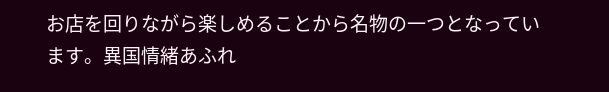お店を回りながら楽しめることから名物の一つとなっています。異国情緒あふれ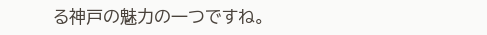る神戸の魅力の一つですね。